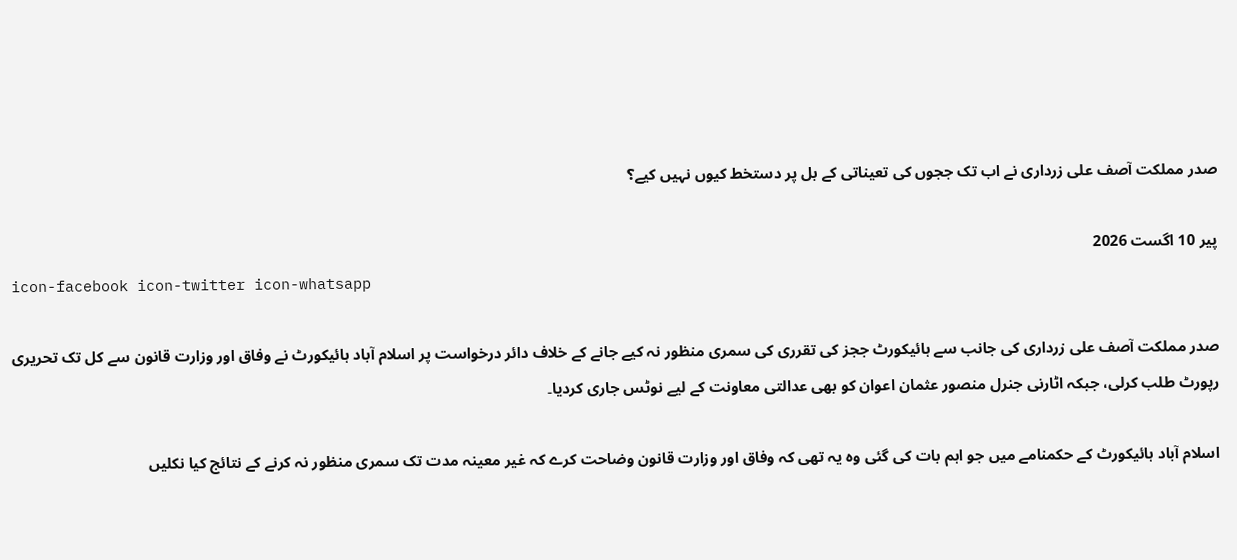صدر مملکت آصف علی زرداری نے اب تک ججوں کی تعیناتی کے بل پر دستخط کیوں نہیں کیے؟

پیر 10 اگست 2026
icon-facebook icon-twitter icon-whatsapp

صدر مملکت آصف علی زرداری کی جانب سے ہائیکورٹ ججز کی تقرری کی سمری منظور نہ کیے جانے کے خلاف دائر درخواست پر اسلام آباد ہائیکورٹ نے وفاق اور وزارت قانون سے کل تک تحریری رپورٹ طلب کرلی، جبکہ اٹارنی جنرل منصور عثمان اعوان کو بھی عدالتی معاونت کے لیے نوٹس جاری کردیا۔

اسلام آباد ہائیکورٹ کے حکمنامے میں جو اہم بات کی گئی وہ یہ تھی کہ وفاق اور وزارت قانون وضاحت کرے کہ غیر معینہ مدت تک سمری منظور نہ کرنے کے نتائج کیا نکلیں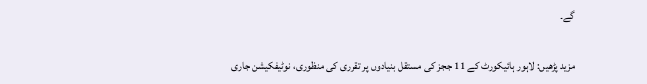گے۔

مزید پڑھیں: لاہور ہائیکورٹ کے 11 ججز کی مستقل بنیادوں پر تقرری کی منظوری، نوٹیفکیشن جاری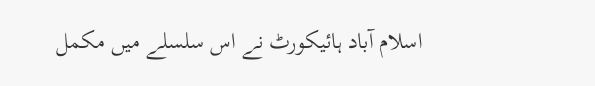اسلام آباد ہائیکورٹ نے اس سلسلے میں مکمل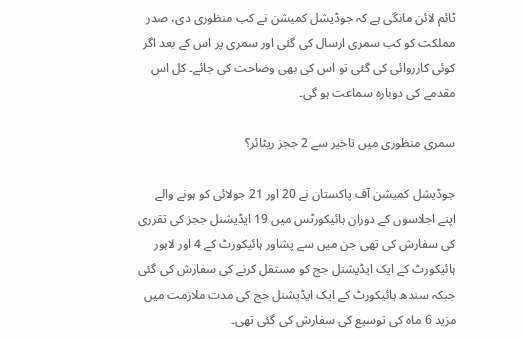ٹائم لائن مانگی ہے کہ جوڈیشل کمیشن نے کب منظوری دی، صدر مملکت کو کب سمری ارسال کی گئی اور سمری پر اس کے بعد اگر کوئی کارروائی کی گئی تو اس کی بھی وضاحت کی جائے۔ کل اس مقدمے کی دوبارہ سماعت ہو گی۔

سمری منظوری میں تاخیر سے 2 ججز ریٹائر؟

جوڈیشل کمیشن آف پاکستان نے 20 اور 21 جولائی کو ہونے والے اپنے اجلاسوں کے دوران ہائیکورٹس میں 19 ایڈیشنل ججز کی تقرری کی سفارش کی تھی جن میں سے پشاور ہائیکورٹ کے 4 اور لاہور ہائیکورٹ کے ایک ایڈیشنل جج کو مستقل کرنے کی سفارش کی گئی جبکہ سندھ ہائیکورٹ کے ایک ایڈیشنل جج کی مدت ملازمت میں مزید 6 ماہ کی توسیع کی سفارش کی گئی تھی۔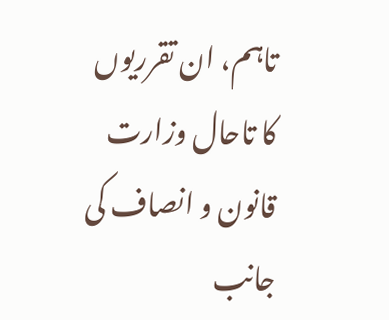تاہم، ان تقرریوں کا تاحال وزارت قانون و انصاف کی جانب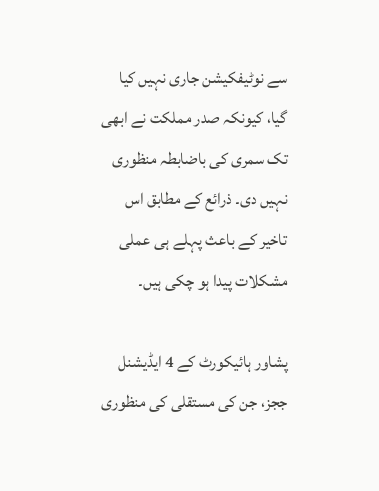سے نوٹیفکیشن جاری نہیں کیا گیا، کیونکہ صدر مملکت نے ابھی تک سمری کی باضابطہ منظوری نہیں دی۔ ذرائع کے مطابق اس تاخیر کے باعث پہلے ہی عملی مشکلات پیدا ہو چکی ہیں۔

پشاور ہائیکورٹ کے 4 ایڈیشنل ججز، جن کی مستقلی کی منظوری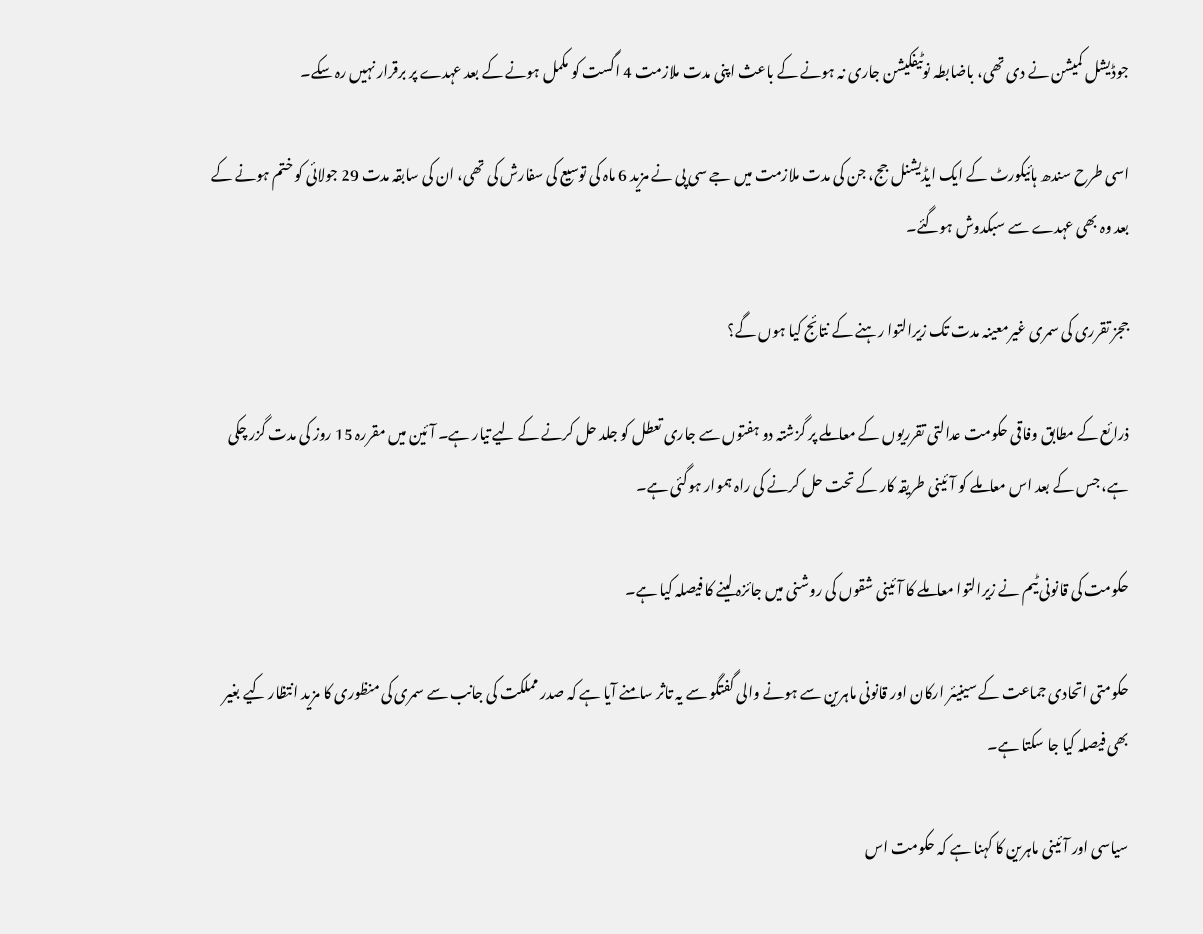جوڈیشل کمیشن نے دی تھی، باضابطہ نوٹیفکیشن جاری نہ ہونے کے باعث اپنی مدت ملازمت 4 اگست کو مکمل ہونے کے بعد عہدے پر برقرار نہیں رہ سکے۔

اسی طرح سندھ ہائیکورٹ کے ایک ایڈیشنل جج، جن کی مدت ملازمت میں جے سی پی نے مزید 6 ماہ کی توسیع کی سفارش کی تھی، ان کی سابقہ مدت 29 جولائی کو ختم ہونے کے بعد وہ بھی عہدے سے سبکدوش ہوگئے۔

ججز تقرری کی سمری غیرمعینہ مدت تک زیرالتوا رہنے کے نتائج کیا ہوں گے؟

ذرائع کے مطابق وفاقی حکومت عدالتی تقرریوں کے معاملے پر گزشتہ دو ہفتوں سے جاری تعطل کو جلد حل کرنے کے لیے تیار ہے۔ آئین میں مقررہ 15 روز کی مدت گزر چکی ہے، جس کے بعد اس معاملے کو آئینی طریقہ کار کے تحت حل کرنے کی راہ ہموار ہوگئی ہے۔

حکومت کی قانونی ٹیم نے زیرالتوا معاملے کا آئینی شقوں کی روشنی میں جائزہ لینے کا فیصلہ کیا ہے۔

حکومتی اتحادی جماعت کے سینیئر ارکان اور قانونی ماہرین سے ہونے والی گفتگو سے یہ تاثر سامنے آیا ہے کہ صدر مملکت کی جانب سے سمری کی منظوری کا مزید انتظار کیے بغیر بھی فیصلہ کیا جا سکتا ہے۔

سیاسی اور آئینی ماہرین کا کہنا ہے کہ حکومت اس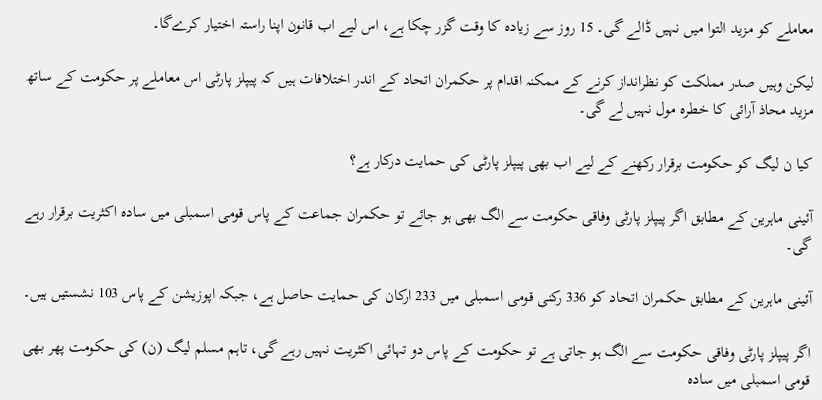معاملے کو مزید التوا میں نہیں ڈالے گی۔ 15 روز سے زیادہ کا وقت گزر چکا ہے، اس لیے اب قانون اپنا راستہ اختیار کرےگا۔

لیکن وہیں صدر مملکت کو نظرانداز کرنے کے ممکنہ اقدام پر حکمران اتحاد کے اندر اختلافات ہیں کہ پیپلز پارٹی اس معاملے پر حکومت کے ساتھ مزید محاذ آرائی کا خطرہ مول نہیں لے گی۔

کیا ن لیگ کو حکومت برقرار رکھنے کے لیے اب بھی پیپلز پارٹی کی حمایت درکار ہے؟

آئینی ماہرین کے مطابق اگر پیپلز پارٹی وفاقی حکومت سے الگ بھی ہو جائے تو حکمران جماعت کے پاس قومی اسمبلی میں سادہ اکثریت برقرار رہے گی۔

آئینی ماہرین کے مطابق حکمران اتحاد کو 336 رکنی قومی اسمبلی میں 233 ارکان کی حمایت حاصل ہے، جبکہ اپوزیشن کے پاس 103 نشستیں ہیں۔

اگر پیپلز پارٹی وفاقی حکومت سے الگ ہو جاتی ہے تو حکومت کے پاس دو تہائی اکثریت نہیں رہے گی، تاہم مسلم لیگ (ن) کی حکومت پھر بھی قومی اسمبلی میں سادہ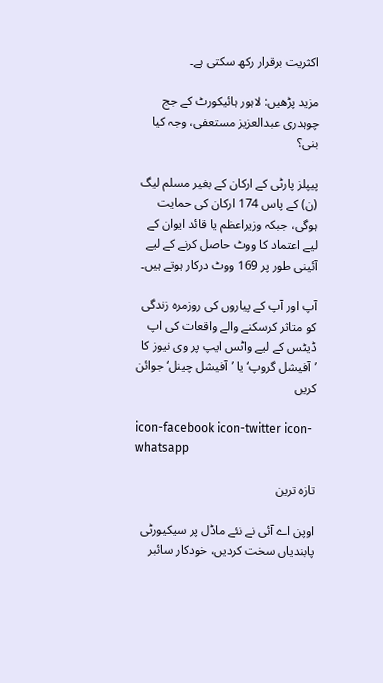اکثریت برقرار رکھ سکتی ہے۔

مزید پڑھیں: لاہور ہائیکورٹ کے جج چوہدری عبدالعزیز مستعفی، وجہ کیا بنی؟

پیپلز پارٹی کے ارکان کے بغیر مسلم لیگ (ن) کے پاس 174 ارکان کی حمایت ہوگی، جبکہ وزیراعظم یا قائد ایوان کے لیے اعتماد کا ووٹ حاصل کرنے کے لیے آئینی طور پر 169 ووٹ درکار ہوتے ہیں۔

آپ اور آپ کے پیاروں کی روزمرہ زندگی کو متاثر کرسکنے والے واقعات کی اپ ڈیٹس کے لیے واٹس ایپ پر وی نیوز کا ’آفیشل گروپ‘ یا ’آفیشل چینل‘ جوائن کریں

icon-facebook icon-twitter icon-whatsapp

تازہ ترین

اوپن اے آئی نے نئے ماڈل پر سیکیورٹی پابندیاں سخت کردیں، خودکار سائبر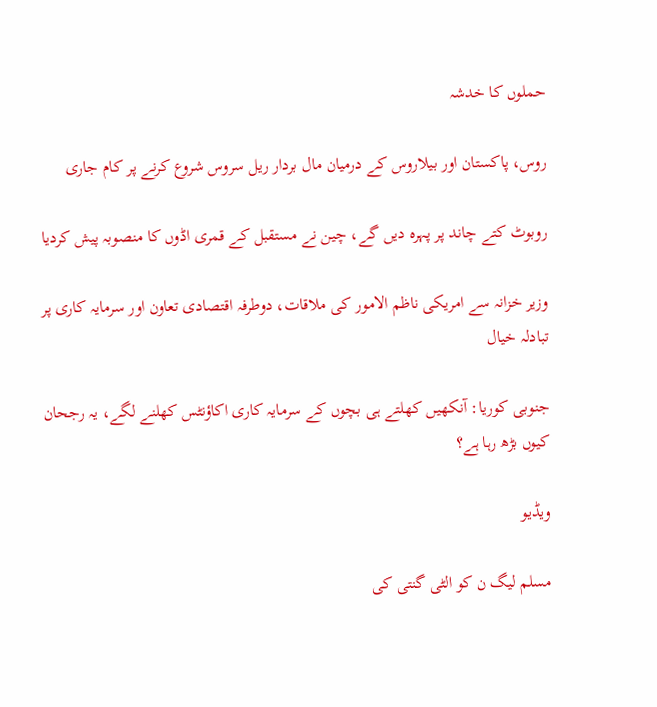حملوں کا خدشہ

روس، پاکستان اور بیلاروس کے درمیان مال بردار ریل سروس شروع کرنے پر کام جاری

روبوٹ کتے چاند پر پہرہ دیں گے، چین نے مستقبل کے قمری اڈوں کا منصوبہ پیش کردیا

وزیر خزانہ سے امریکی ناظم الامور کی ملاقات، دوطرفہ اقتصادی تعاون اور سرمایہ کاری پر تبادلہ خیال

جنوبی کوریا: آنکھیں کھلتے ہی بچوں کے سرمایہ کاری اکاؤنٹس کھلنے لگے، یہ رجحان کیوں بڑھ رہا ہے؟

ویڈیو

مسلم لیگ ن کو الٹی گنتی کی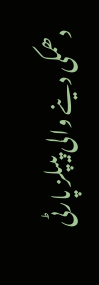دھمکی دینے والی پیپلز پارٹی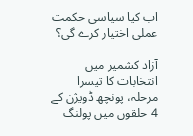اب کیا سیاسی حکمت عملی اختیار کرے گی؟

آزاد کشمیر میں انتخابات کا تیسرا مرحلہ، پونچھ ڈویژن کے 4 حلقوں میں پولنگ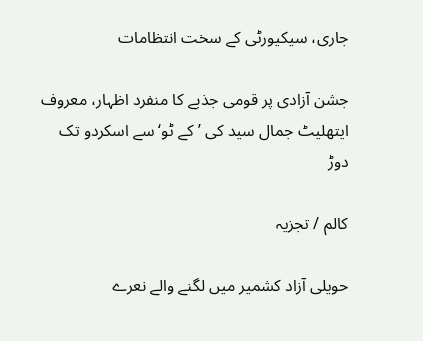جاری، سیکیورٹی کے سخت انتظامات

جشن آزادی پر قومی جذبے کا منفرد اظہار، معروف ایتھلیٹ جمال سید کی ’کے ٹو‘ سے اسکردو تک دوڑ

کالم / تجزیہ

حویلی آزاد کشمیر میں لگنے والے نعرے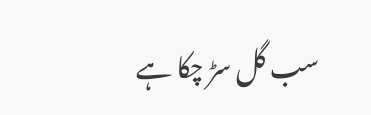سب گل سڑ چکا ہے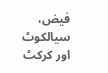فیض، سیالکوٹ اور کرکٹ